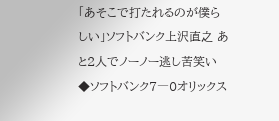「あそこで打たれるのが僕らしい」ソフトバンク上沢直之 あと2人でノーノー逃し苦笑い
◆ソフトバンク7―0オリックス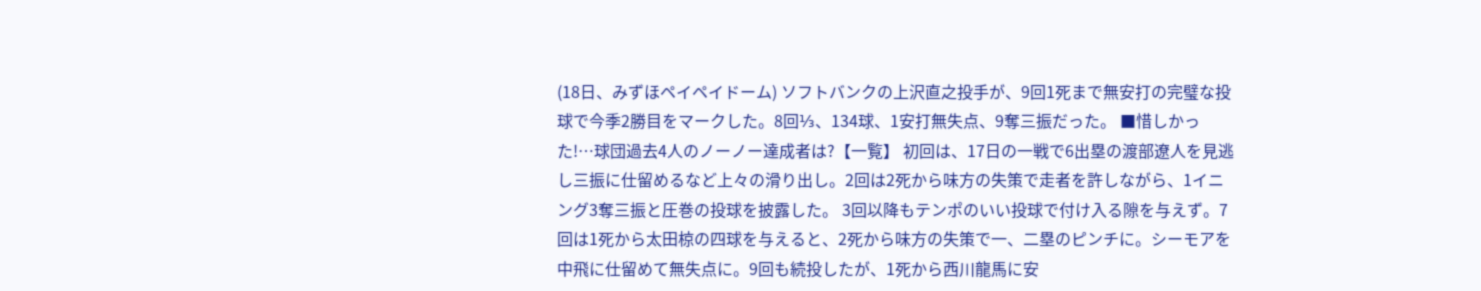(18日、みずほペイペイドーム) ソフトバンクの上沢直之投手が、9回1死まで無安打の完璧な投球で今季2勝目をマークした。8回⅓、134球、1安打無失点、9奪三振だった。 ■惜しかった!…球団過去4人のノーノー達成者は?【一覧】 初回は、17日の一戦で6出塁の渡部遼人を見逃し三振に仕留めるなど上々の滑り出し。2回は2死から味方の失策で走者を許しながら、1イニング3奪三振と圧巻の投球を披露した。 3回以降もテンポのいい投球で付け入る隙を与えず。7回は1死から太田椋の四球を与えると、2死から味方の失策で一、二塁のピンチに。シーモアを中飛に仕留めて無失点に。9回も続投したが、1死から西川龍馬に安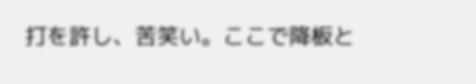打を許し、苦笑い。ここで降板と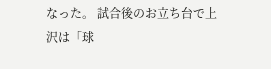なった。 試合後のお立ち台で上沢は「球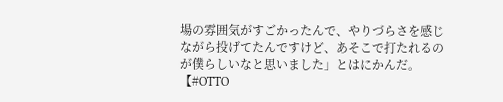場の雰囲気がすごかったんで、やりづらさを感じながら投げてたんですけど、あそこで打たれるのが僕らしいなと思いました」とはにかんだ。 【#OTTO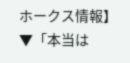ホークス情報】 ▼「本当は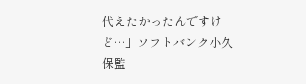代えたかったんですけど…」ソフトバンク小久保監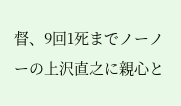督、9回1死までノーノーの上沢直之に親心と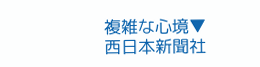複雑な心境▼
西日本新聞社